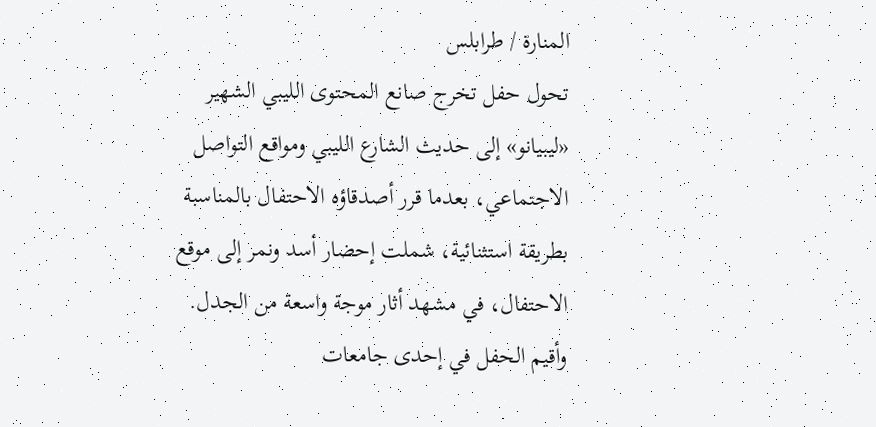المنارة / طرابلس
تحول حفل تخرج صانع المحتوى الليبي الشهير «ليبيانو» إلى حديث الشارع الليبي ومواقع التواصل الاجتماعي، بعدما قرر أصدقاؤه الاحتفال بالمناسبة بطريقة استثنائية، شملت إحضار أسد ونمر إلى موقع الاحتفال، في مشهد أثار موجة واسعة من الجدل.
وأقيم الحفل في إحدى جامعات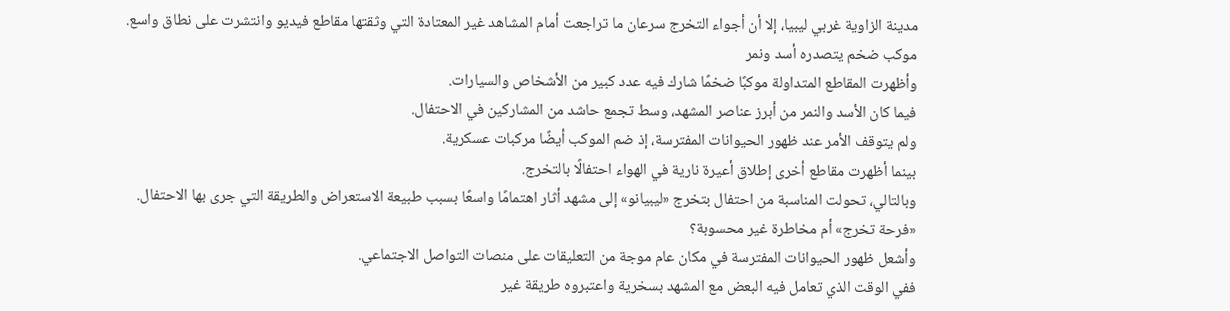مدينة الزاوية غربي ليبيا، إلا أن أجواء التخرج سرعان ما تراجعت أمام المشاهد غير المعتادة التي وثقتها مقاطع فيديو وانتشرت على نطاق واسع.
موكب ضخم يتصدره أسد ونمر
وأظهرت المقاطع المتداولة موكبًا ضخمًا شارك فيه عدد كبير من الأشخاص والسيارات.
فيما كان الأسد والنمر من أبرز عناصر المشهد، وسط تجمع حاشد من المشاركين في الاحتفال.
ولم يتوقف الأمر عند ظهور الحيوانات المفترسة، إذ ضم الموكب أيضًا مركبات عسكرية.
بينما أظهرت مقاطع أخرى إطلاق أعيرة نارية في الهواء احتفالًا بالتخرج.
وبالتالي، تحولت المناسبة من احتفال بتخرج «ليبيانو» إلى مشهد أثار اهتمامًا واسعًا بسبب طبيعة الاستعراض والطريقة التي جرى بها الاحتفال.
«فرحة تخرج» أم مخاطرة غير محسوبة؟
وأشعل ظهور الحيوانات المفترسة في مكان عام موجة من التعليقات على منصات التواصل الاجتماعي.
ففي الوقت الذي تعامل فيه البعض مع المشهد بسخرية واعتبروه طريقة غير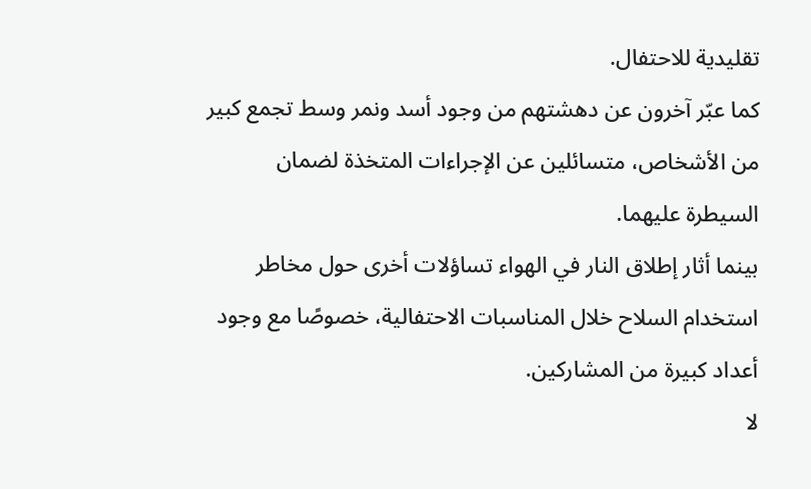تقليدية للاحتفال.
كما عبّر آخرون عن دهشتهم من وجود أسد ونمر وسط تجمع كبير من الأشخاص، متسائلين عن الإجراءات المتخذة لضمان السيطرة عليهما.
بينما أثار إطلاق النار في الهواء تساؤلات أخرى حول مخاطر استخدام السلاح خلال المناسبات الاحتفالية، خصوصًا مع وجود أعداد كبيرة من المشاركين.
لا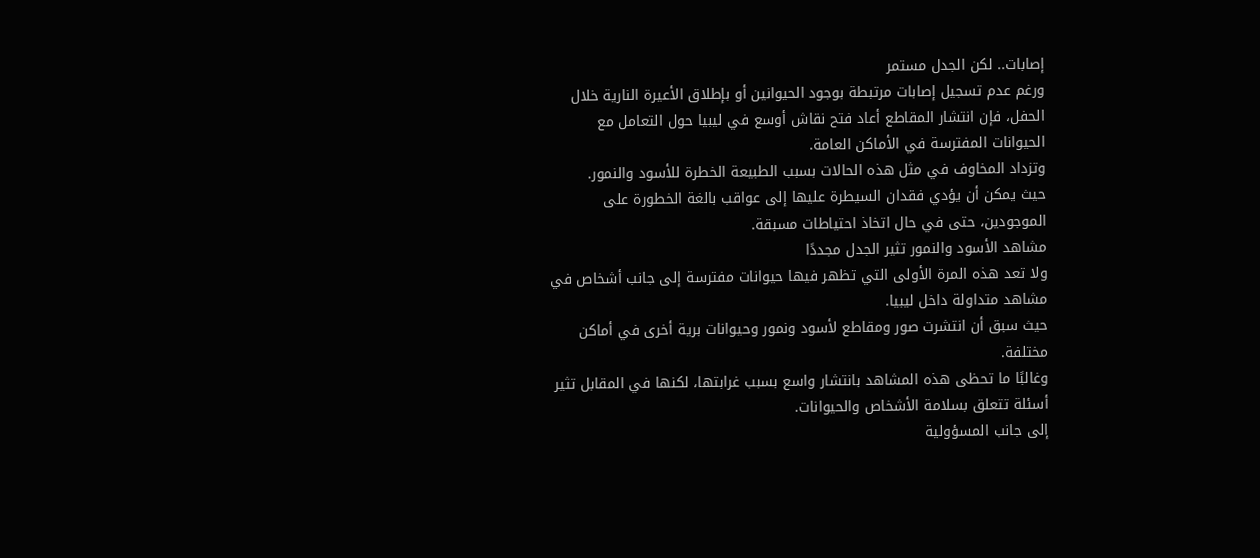إصابات.. لكن الجدل مستمر
ورغم عدم تسجيل إصابات مرتبطة بوجود الحيوانين أو بإطلاق الأعيرة النارية خلال الحفل، فإن انتشار المقاطع أعاد فتح نقاش أوسع في ليبيا حول التعامل مع الحيوانات المفترسة في الأماكن العامة.
وتزداد المخاوف في مثل هذه الحالات بسبب الطبيعة الخطرة للأسود والنمور.
حيث يمكن أن يؤدي فقدان السيطرة عليها إلى عواقب بالغة الخطورة على الموجودين، حتى في حال اتخاذ احتياطات مسبقة.
مشاهد الأسود والنمور تثير الجدل مجددًا
ولا تعد هذه المرة الأولى التي تظهر فيها حيوانات مفترسة إلى جانب أشخاص في مشاهد متداولة داخل ليبيا.
حيث سبق أن انتشرت صور ومقاطع لأسود ونمور وحيوانات برية أخرى في أماكن مختلفة.
وغالبًا ما تحظى هذه المشاهد بانتشار واسع بسبب غرابتها، لكنها في المقابل تثير أسئلة تتعلق بسلامة الأشخاص والحيوانات.
إلى جانب المسؤولية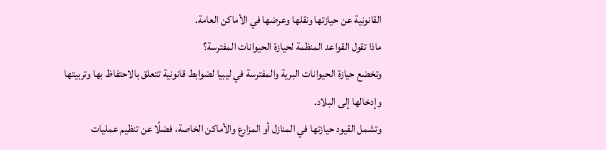القانونية عن حيازتها ونقلها وعرضها في الأماكن العامة.
ماذا تقول القواعد المنظمة لحيازة الحيوانات المفترسة؟
وتخضع حيازة الحيوانات البرية والمفترسة في ليبيا لضوابط قانونية تتعلق بالاحتفاظ بها وتربيتها وإدخالها إلى البلاد.
وتشمل القيود حيازتها في المنازل أو المزارع والأماكن الخاصة، فضلًا عن تنظيم عمليات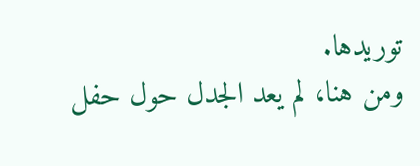توريدها.
ومن هنا، لم يعد الجدل حول حفل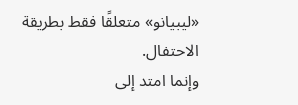«ليبيانو» متعلقًا فقط بطريقة الاحتفال.
وإنما امتد إلى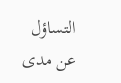التساؤل عن مدى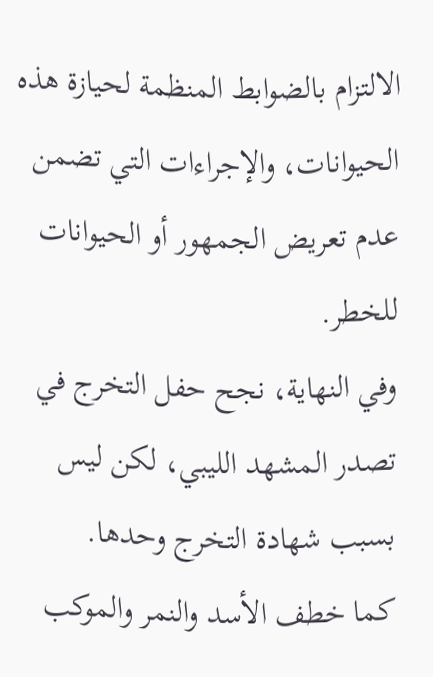الالتزام بالضوابط المنظمة لحيازة هذه الحيوانات، والإجراءات التي تضمن عدم تعريض الجمهور أو الحيوانات للخطر.
وفي النهاية، نجح حفل التخرج في تصدر المشهد الليبي، لكن ليس بسبب شهادة التخرج وحدها.
كما خطف الأسد والنمر والموكب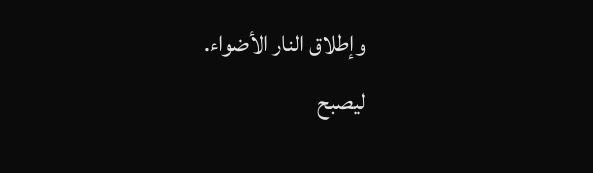وإطلاق النار الأضواء.
ليصبح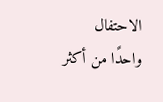الاحتفال واحدًا من أكثر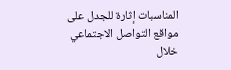المناسبات إثارة للجدل على مواقع التواصل الاجتماعي خلال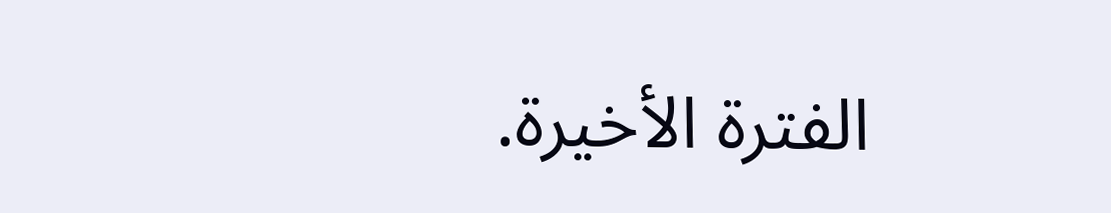الفترة الأخيرة.